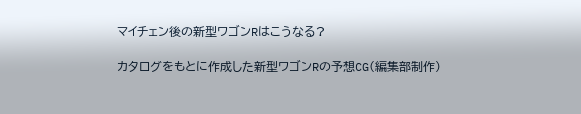マイチェン後の新型ワゴンRはこうなる?

カタログをもとに作成した新型ワゴンRの予想CG(編集部制作)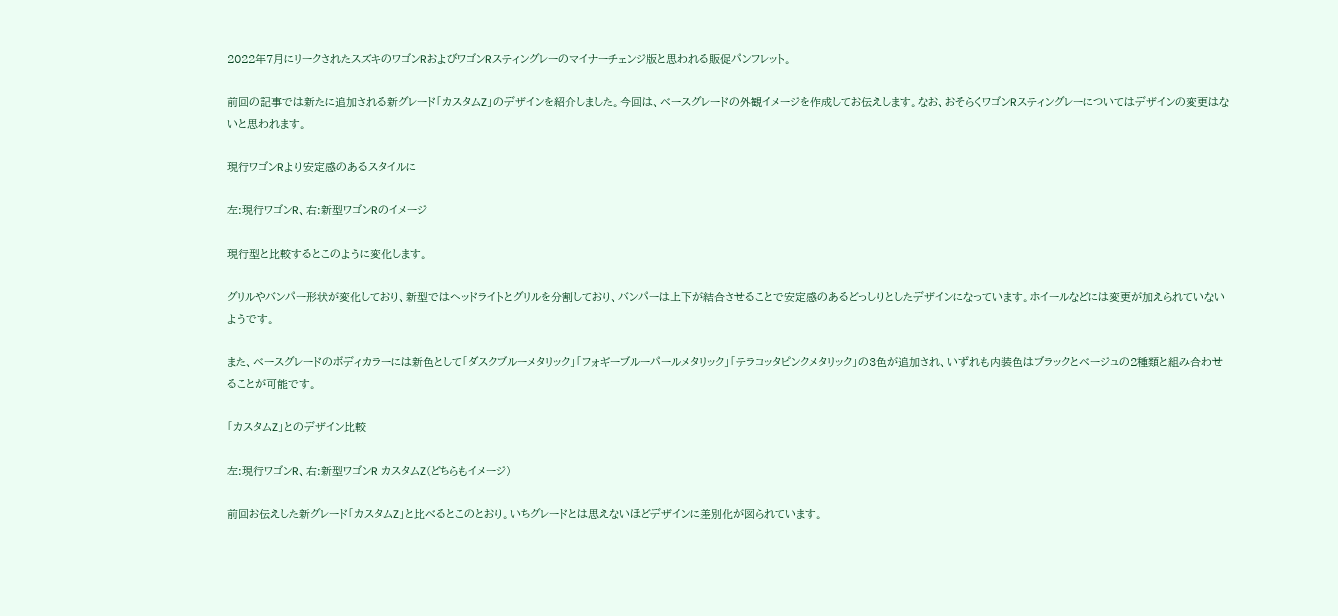2022年7月にリークされたスズキのワゴンRおよびワゴンRスティングレーのマイナーチェンジ版と思われる販促パンフレット。

前回の記事では新たに追加される新グレード「カスタムZ」のデザインを紹介しました。今回は、ベースグレードの外観イメージを作成してお伝えします。なお、おそらくワゴンRスティングレーについてはデザインの変更はないと思われます。

現行ワゴンRより安定感のあるスタイルに

左:現行ワゴンR、右:新型ワゴンRのイメージ

現行型と比較するとこのように変化します。

グリルやバンパー形状が変化しており、新型ではヘッドライトとグリルを分割しており、バンパーは上下が結合させることで安定感のあるどっしりとしたデザインになっています。ホイールなどには変更が加えられていないようです。

また、ベースグレードのボディカラーには新色として「ダスクブルーメタリック」「フォギーブルーパールメタリック」「テラコッタピンクメタリック」の3色が追加され、いずれも内装色はブラックとベージュの2種類と組み合わせることが可能です。

「カスタムZ」とのデザイン比較

左:現行ワゴンR、右:新型ワゴンR カスタムZ(どちらもイメージ)

前回お伝えした新グレード「カスタムZ」と比べるとこのとおり。いちグレードとは思えないほどデザインに差別化が図られています。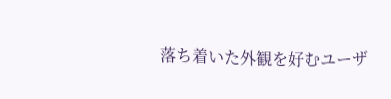落ち着いた外観を好むユーザ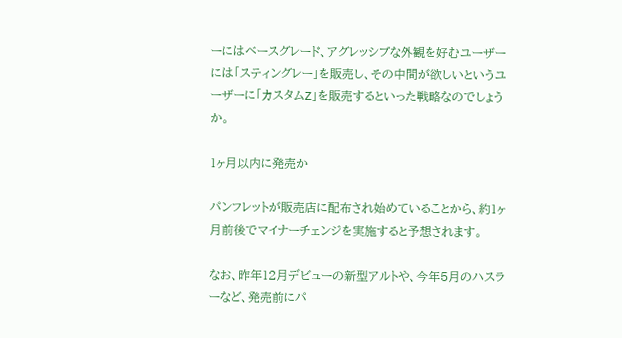ーにはベースグレード、アグレッシブな外観を好むユーザーには「スティングレー」を販売し、その中間が欲しいというユーザーに「カスタムZ」を販売するといった戦略なのでしょうか。

1ヶ月以内に発売か

パンフレットが販売店に配布され始めていることから、約1ヶ月前後でマイナーチェンジを実施すると予想されます。

なお、昨年12月デビューの新型アルトや、今年5月のハスラーなど、発売前にパ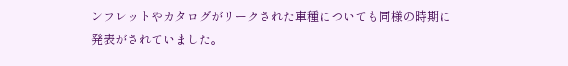ンフレットやカタログがリークされた車種についても同様の時期に発表がされていました。